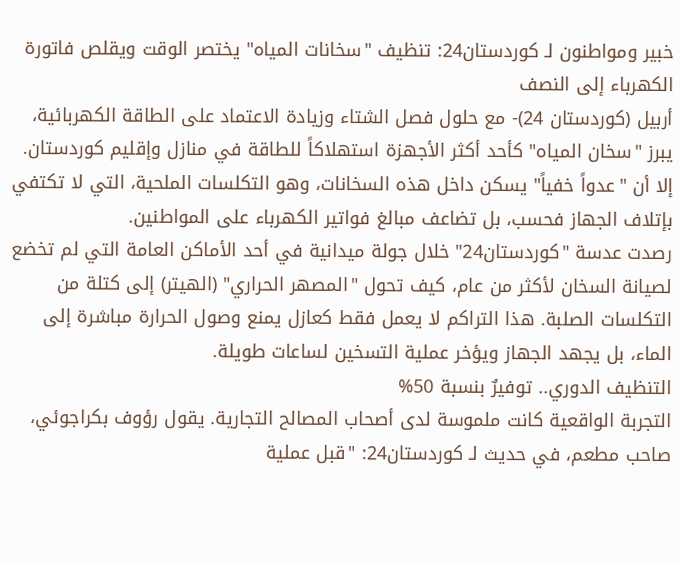خبير ومواطنون لـ كوردستان24: تنظيف "سخانات المياه" يختصر الوقت ويقلص فاتورة الكهرباء إلى النصف
أربيل (كوردستان 24)- مع حلول فصل الشتاء وزيادة الاعتماد على الطاقة الكهربائية، يبرز "سخان المياه" كأحد أكثر الأجهزة استهلاكاً للطاقة في منازل وإقليم كوردستان. إلا أن "عدواً خفياً" يسكن داخل هذه السخانات، وهو التكلسات الملحية، التي لا تكتفي بإتلاف الجهاز فحسب، بل تضاعف مبالغ فواتير الكهرباء على المواطنين.
رصدت عدسة "كوردستان24" خلال جولة ميدانية في أحد الأماكن العامة التي لم تخضع لصيانة السخان لأكثر من عام، كيف تحول "المصهر الحراري" (الهيتر) إلى كتلة من التكلسات الصلبة. هذا التراكم لا يعمل فقط كعازل يمنع وصول الحرارة مباشرة إلى الماء، بل يجهد الجهاز ويؤخر عملية التسخين لساعات طويلة.
التنظيف الدوري.. توفيرٌ بنسبة 50%
التجربة الواقعية كانت ملموسة لدى أصحاب المصالح التجارية. يقول رؤوف بكراجوئي، صاحب مطعم، في حديث لـ كوردستان24: "قبل عملية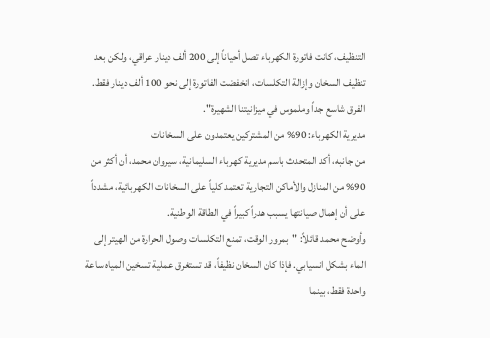التنظيف، كانت فاتورة الكهرباء تصل أحياناً إلى 200 ألف دينار عراقي، ولكن بعد تنظيف السخان وإزالة التكلسات، انخفضت الفاتورة إلى نحو 100 ألف دينار فقط. الفرق شاسع جداً وملموس في ميزانيتنا الشهيرة".
مديرية الكهرباء: 90% من المشتركين يعتمدون على السخانات
من جانبه، أكد المتحدث باسم مديرية كهرباء السليمانية، سيروان محمد، أن أكثر من 90% من المنازل والأماكن التجارية تعتمد كلياً على السخانات الكهربائية، مشدداً على أن إهمال صيانتها يسبب هدراً كبيراً في الطاقة الوطنية.
وأوضح محمد قائلاً: "بمرور الوقت، تمنع التكلسات وصول الحرارة من الهيتر إلى الماء بشكل انسيابي. فإذا كان السخان نظيفاً، قد تستغرق عملية تسخين المياه ساعة واحدة فقط، بينما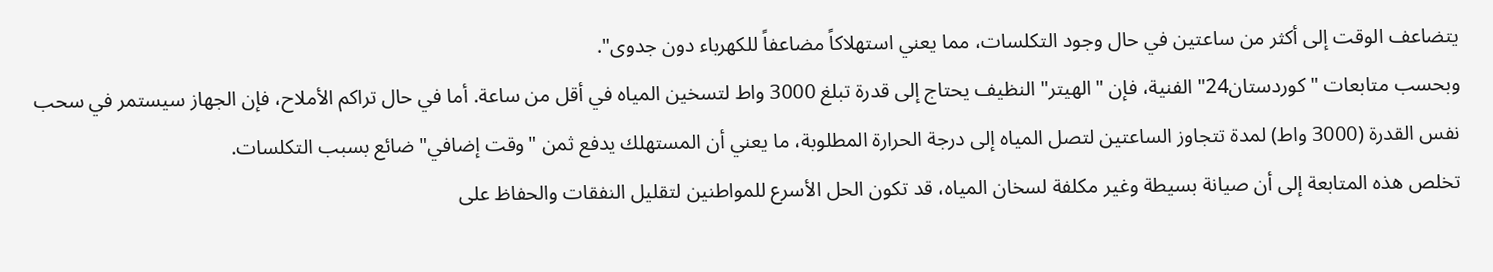يتضاعف الوقت إلى أكثر من ساعتين في حال وجود التكلسات، مما يعني استهلاكاً مضاعفاً للكهرباء دون جدوى".
وبحسب متابعات "كوردستان24" الفنية، فإن "الهيتر" النظيف يحتاج إلى قدرة تبلغ 3000 واط لتسخين المياه في أقل من ساعة. أما في حال تراكم الأملاح، فإن الجهاز سيستمر في سحب نفس القدرة (3000 واط) لمدة تتجاوز الساعتين لتصل المياه إلى درجة الحرارة المطلوبة، ما يعني أن المستهلك يدفع ثمن "وقت إضافي" ضائع بسبب التكلسات.
تخلص هذه المتابعة إلى أن صيانة بسيطة وغير مكلفة لسخان المياه، قد تكون الحل الأسرع للمواطنين لتقليل النفقات والحفاظ على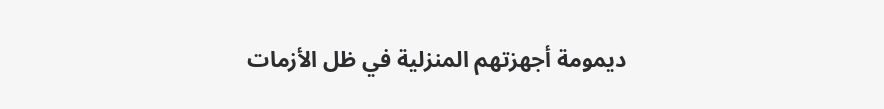ديمومة أجهزتهم المنزلية في ظل الأزمات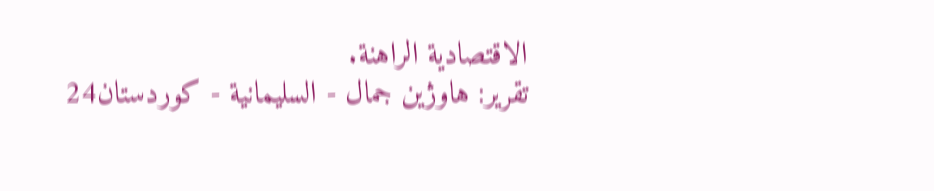الاقتصادية الراهنة.
تقرير: هاوژین جمال - السليمانية - كوردستان24